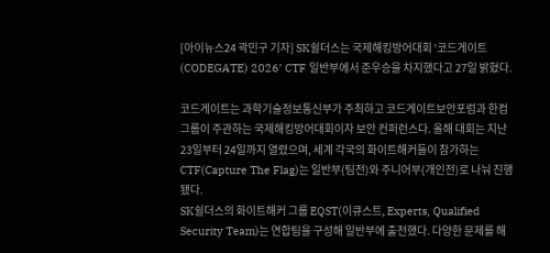[아이뉴스24 곽민구 기자] SK쉴더스는 국제해킹방어대회 ‘코드게이트(CODEGATE) 2026’ CTF 일반부에서 준우승을 차지했다고 27일 밝혔다.

코드게이트는 과학기술정보통신부가 주최하고 코드게이트보안포럼과 한컴그룹이 주관하는 국제해킹방어대회이자 보안 컨퍼런스다. 올해 대회는 지난 23일부터 24일까지 열렸으며, 세계 각국의 화이트해커들이 참가하는 CTF(Capture The Flag)는 일반부(팀전)와 주니어부(개인전)로 나눠 진행됐다.
SK쉴더스의 화이트해커 그룹 EQST(이큐스트, Experts, Qualified Security Team)는 연합팀을 구성해 일반부에 출전했다. 다양한 문제를 해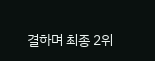결하며 최종 2위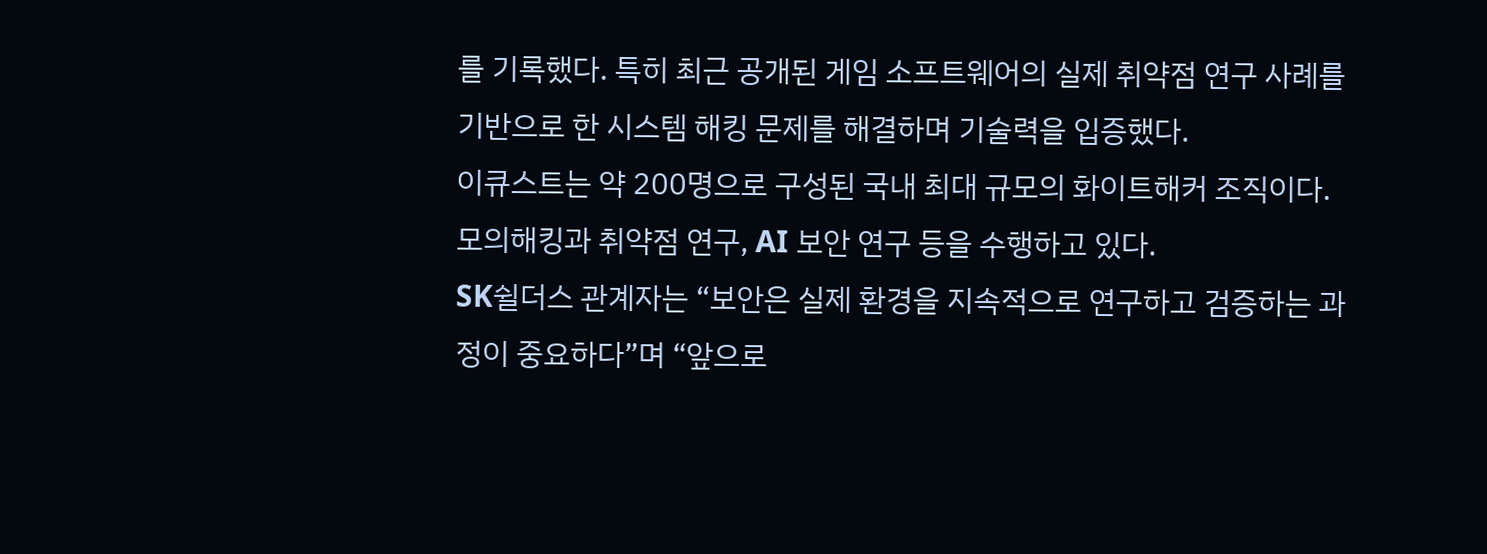를 기록했다. 특히 최근 공개된 게임 소프트웨어의 실제 취약점 연구 사례를 기반으로 한 시스템 해킹 문제를 해결하며 기술력을 입증했다.
이큐스트는 약 200명으로 구성된 국내 최대 규모의 화이트해커 조직이다. 모의해킹과 취약점 연구, AI 보안 연구 등을 수행하고 있다.
SK쉴더스 관계자는 “보안은 실제 환경을 지속적으로 연구하고 검증하는 과정이 중요하다”며 “앞으로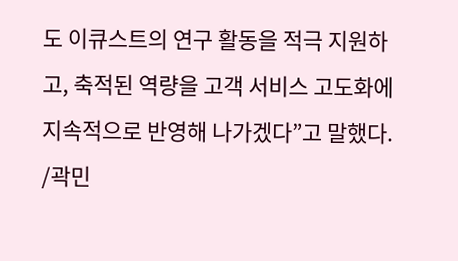도 이큐스트의 연구 활동을 적극 지원하고, 축적된 역량을 고객 서비스 고도화에 지속적으로 반영해 나가겠다”고 말했다.
/곽민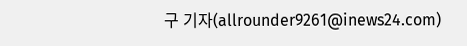구 기자(allrounder9261@inews24.com)